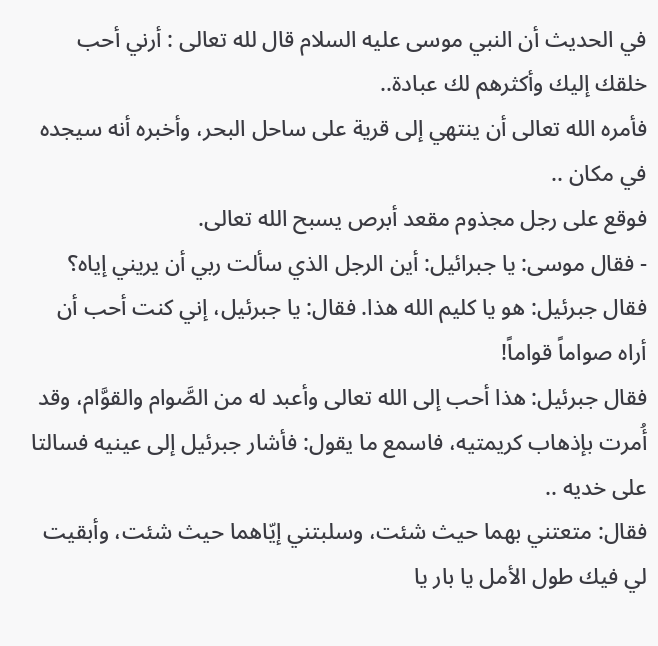في الحديث أن النبي موسى عليه السلام قال لله تعالى : أرني أحب خلقك إليك وأكثرهم لك عبادة..
فأمره الله تعالى أن ينتهي إلى قرية على ساحل البحر، وأخبره أنه سيجده في مكان ..
فوقع على رجل مجذوم مقعد أبرص يسبح الله تعالى.
- فقال موسى: يا جبرائيل: أين الرجل الذي سألت ربي أن يريني إياه؟
فقال جبرئيل: هو يا كليم الله هذا. فقال: يا جبرئيل، إني كنت أحب أن أراه صواماً قواماً!
فقال جبرئيل: هذا أحب إلى الله تعالى وأعبد له من الصَّوام والقوَّام، وقد أُمرت بإذهاب كريمتيه، فاسمع ما يقول: فأشار جبرئيل إلى عينيه فسالتا على خديه ..
فقال: متعتني بهما حيث شئت، وسلبتني إيّاهما حيث شئت، وأبقيت لي فيك طول الأمل يا بار يا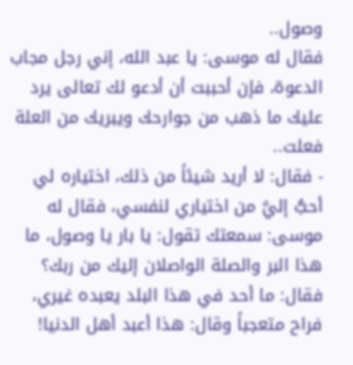وصول..
فقال له موسى: يا عبد الله، إني رجل مجاب الدعوة، فإن أحببت أن أدعو لك تعالى يرد عليك ما ذهب من جوارحك ويبريك من العلة فعلت..
- فقال: لا أريد شيئاً من ذلك، اختياره لي أحبُّ إليَّ من اختياري لنفسي، فقال له موسى: سمعتك تقول: يا بار يا وصول، ما هذا البر والصلة الواصلان إليك من ربك؟
فقال: ما أحد في هذا البلد يعبده غيري،
فراح متعجباً وقال: هذا أعبد أهل الدنيا!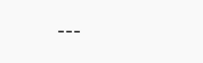---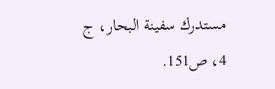مستدرك سفينة البحار، ج 4، ص151.